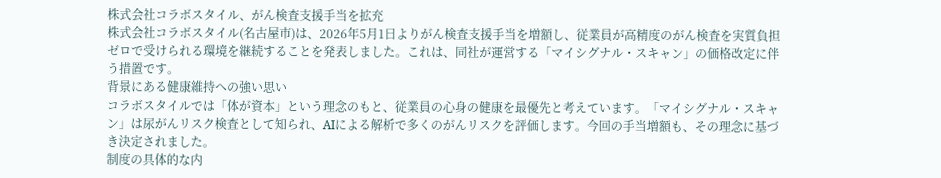株式会社コラボスタイル、がん検査支援手当を拡充
株式会社コラボスタイル(名古屋市)は、2026年5月1日よりがん検査支援手当を増額し、従業員が高精度のがん検査を実質負担ゼロで受けられる環境を継続することを発表しました。これは、同社が運営する「マイシグナル・スキャン」の価格改定に伴う措置です。
背景にある健康維持への強い思い
コラボスタイルでは「体が資本」という理念のもと、従業員の心身の健康を最優先と考えています。「マイシグナル・スキャン」は尿がんリスク検査として知られ、AIによる解析で多くのがんリスクを評価します。今回の手当増額も、その理念に基づき決定されました。
制度の具体的な内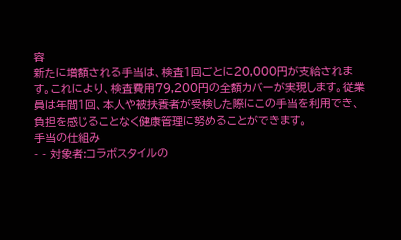容
新たに増額される手当は、検査1回ごとに20,000円が支給されます。これにより、検査費用79,200円の全額カバーが実現します。従業員は年間1回、本人や被扶養者が受検した際にこの手当を利用でき、負担を感じることなく健康管理に努めることができます。
手当の仕組み
- - 対象者:コラボスタイルの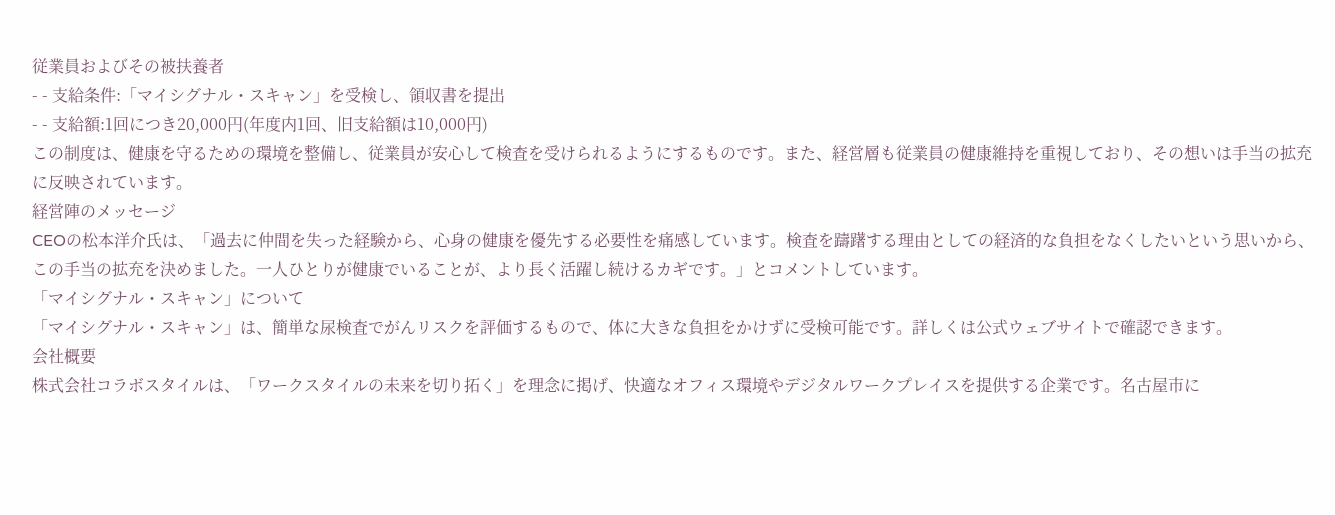従業員およびその被扶養者
- - 支給条件:「マイシグナル・スキャン」を受検し、領収書を提出
- - 支給額:1回につき20,000円(年度内1回、旧支給額は10,000円)
この制度は、健康を守るための環境を整備し、従業員が安心して検査を受けられるようにするものです。また、経営層も従業員の健康維持を重視しており、その想いは手当の拡充に反映されています。
経営陣のメッセージ
CEOの松本洋介氏は、「過去に仲間を失った経験から、心身の健康を優先する必要性を痛感しています。検査を躊躇する理由としての経済的な負担をなくしたいという思いから、この手当の拡充を決めました。一人ひとりが健康でいることが、より長く活躍し続けるカギです。」とコメントしています。
「マイシグナル・スキャン」について
「マイシグナル・スキャン」は、簡単な尿検査でがんリスクを評価するもので、体に大きな負担をかけずに受検可能です。詳しくは公式ウェブサイトで確認できます。
会社概要
株式会社コラボスタイルは、「ワークスタイルの未来を切り拓く」を理念に掲げ、快適なオフィス環境やデジタルワークプレイスを提供する企業です。名古屋市に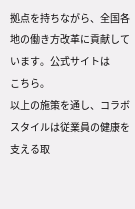拠点を持ちながら、全国各地の働き方改革に貢献しています。公式サイトは
こちら。
以上の施策を通し、コラボスタイルは従業員の健康を支える取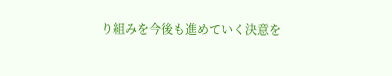り組みを今後も進めていく決意を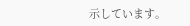示しています。